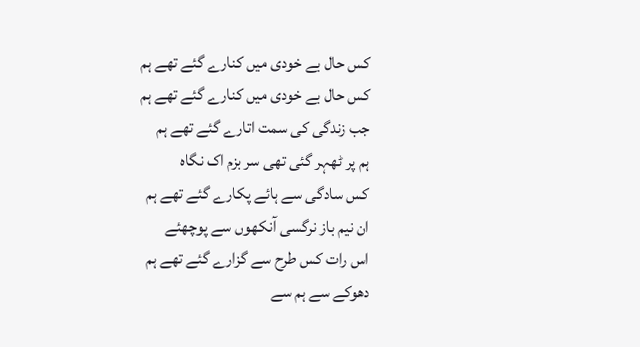کس حال بے خودی میں کنارے گئے تھے ہم
کس حال بے خودی میں کنارے گئے تھے ہم
جب زندگی کی سمت اتارے گئے تھے ہم
ہم پر ٹھہر گئی تھی سر بزم اک نگاہ
کس سادگی سے ہائے پکارے گئے تھے ہم
ان نیم باز نرگسی آنکھوں سے پوچھئے
اس رات کس طرح سے گزارے گئے تھے ہم
دھوکے سے ہم سے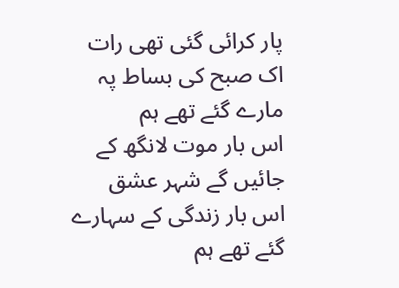پار کرائی گئی تھی رات
اک صبح کی بساط پہ مارے گئے تھے ہم
اس بار موت لانگھ کے جائیں گے شہر عشق
اس بار زندگی کے سہارے گئے تھے ہم